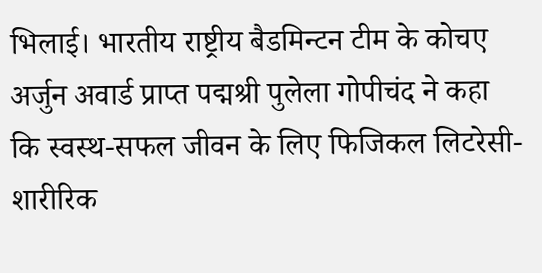भिलाई। भारतीय राष्ट्रीय बैडमिन्टन टीम के कोचए अर्जुन अवार्ड प्राप्त पद्मश्री पुलेला गोपीचंद ने कहा कि स्वस्थ-सफल जीवन के लिए फिजिकल लिटरेसी-शारीरिक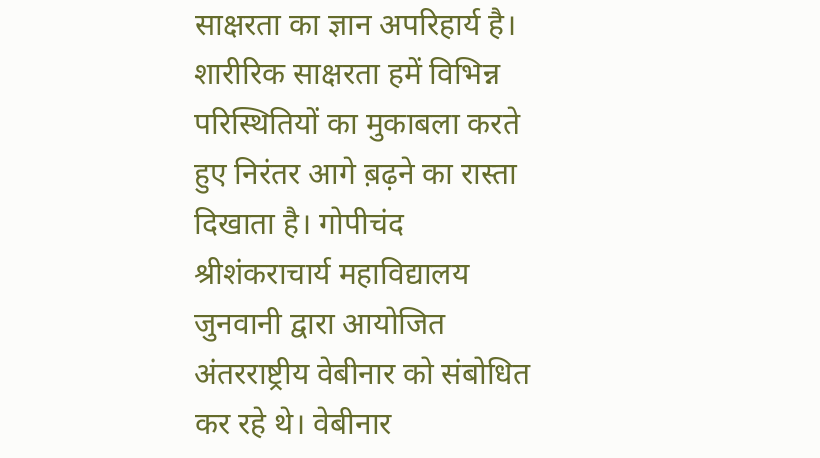साक्षरता का ज्ञान अपरिहार्य है। शारीरिक साक्षरता हमें विभिन्न परिस्थितियों का मुकाबला करते हुए निरंतर आगे ब़ढ़ने का रास्ता दिखाता है। गोपीचंद श्रीशंकराचार्य महाविद्यालय जुनवानी द्वारा आयोजित अंतरराष्ट्रीय वेबीनार को संबोधित कर रहे थे। वेबीनार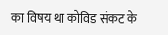का विषय था कोविड संकट के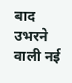बाद उभरने वाली नई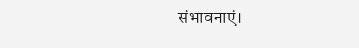संभावनाएं।